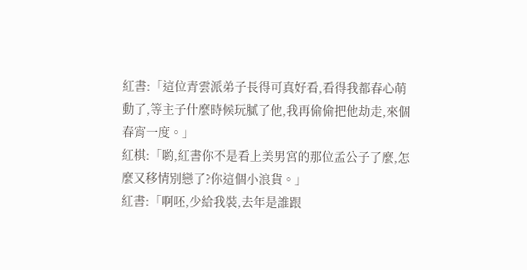紅書:「這位青雲派弟子長得可真好看,看得我都春心萌動了,等主子什麼時候玩膩了他,我再偷偷把他劫走,來個春宵一度。」
紅棋:「喲,紅書你不是看上美男宮的那位孟公子了麼,怎麼又移情別戀了?你這個小浪貨。」
紅書:「啊呸,少給我裝,去年是誰跟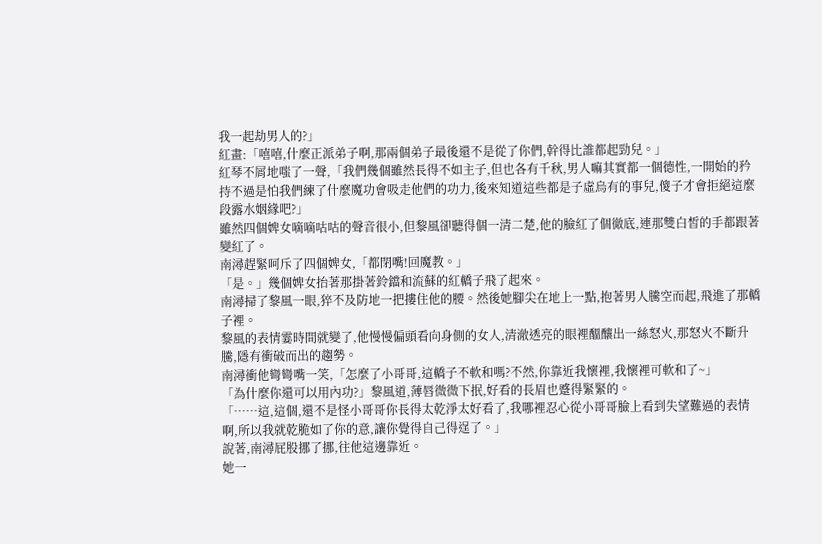我一起劫男人的?」
紅畫:「嘻嘻,什麼正派弟子啊,那兩個弟子最後還不是從了你們,幹得比誰都起勁兒。」
紅琴不屑地嗤了一聲,「我們幾個雖然長得不如主子,但也各有千秋,男人嘛其實都一個德性,一開始的矜持不過是怕我們練了什麼魔功會吸走他們的功力,後來知道這些都是子虛烏有的事兒,傻子才會拒絕這麼段露水姻緣吧?」
雖然四個婢女嘀嘀咕咕的聲音很小,但黎風卻聽得個一清二楚,他的臉紅了個徹底,連那雙白皙的手都跟著變紅了。
南潯趕緊呵斥了四個婢女,「都閉嘴!回魔教。」
「是。」幾個婢女抬著那掛著鈴鐺和流蘇的紅轎子飛了起來。
南潯掃了黎風一眼,猝不及防地一把摟住他的腰。然後她腳尖在地上一點,抱著男人騰空而起,飛進了那轎子裡。
黎風的表情霎時間就變了,他慢慢偏頭看向身側的女人,清澈透亮的眼裡醞釀出一絲怒火,那怒火不斷升騰,隱有衝破而出的趨勢。
南潯衝他彎彎嘴一笑,「怎麼了小哥哥,這轎子不軟和嗎?不然,你靠近我懷裡,我懷裡可軟和了~」
「為什麼你還可以用內功?」黎風道,薄唇微微下抿,好看的長眉也蹙得緊緊的。
「……這,這個,還不是怪小哥哥你長得太乾淨太好看了,我哪裡忍心從小哥哥臉上看到失望難過的表情啊,所以我就乾脆如了你的意,讓你覺得自己得逞了。」
說著,南潯屁股挪了挪,往他這邊靠近。
她一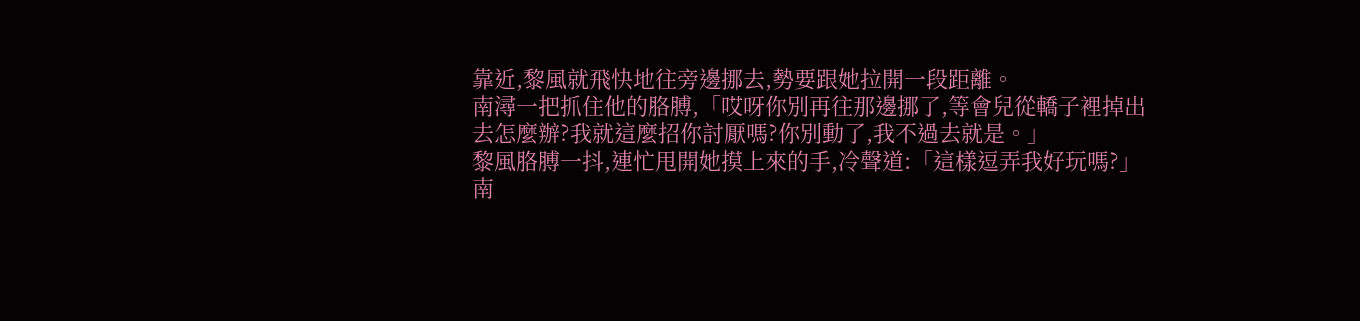靠近,黎風就飛快地往旁邊挪去,勢要跟她拉開一段距離。
南潯一把抓住他的胳膊,「哎呀你別再往那邊挪了,等會兒從轎子裡掉出去怎麼辦?我就這麼招你討厭嗎?你別動了,我不過去就是。」
黎風胳膊一抖,連忙甩開她摸上來的手,冷聲道:「這樣逗弄我好玩嗎?」
南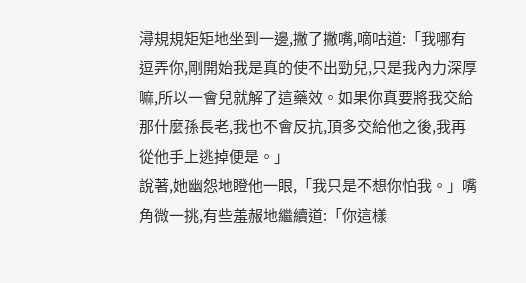潯規規矩矩地坐到一邊,撇了撇嘴,嘀咕道:「我哪有逗弄你,剛開始我是真的使不出勁兒,只是我內力深厚嘛,所以一會兒就解了這藥效。如果你真要將我交給那什麼孫長老,我也不會反抗,頂多交給他之後,我再從他手上逃掉便是。」
說著,她幽怨地瞪他一眼,「我只是不想你怕我。」嘴角微一挑,有些羞赧地繼續道:「你這樣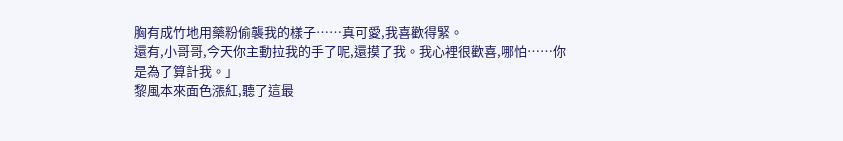胸有成竹地用藥粉偷襲我的樣子……真可愛,我喜歡得緊。
還有,小哥哥,今天你主動拉我的手了呢,還摸了我。我心裡很歡喜,哪怕……你是為了算計我。」
黎風本來面色漲紅,聽了這最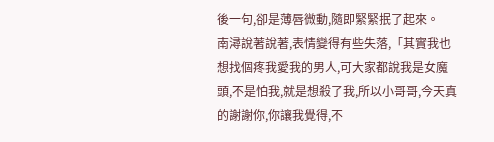後一句,卻是薄唇微動,隨即緊緊抿了起來。
南潯說著說著,表情變得有些失落,「其實我也想找個疼我愛我的男人,可大家都說我是女魔頭,不是怕我,就是想殺了我,所以小哥哥,今天真的謝謝你,你讓我覺得,不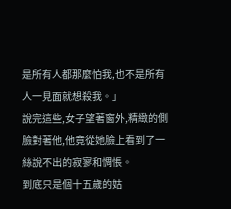是所有人都那麼怕我,也不是所有人一見面就想殺我。」
說完這些,女子望著窗外,精緻的側臉對著他,他竟從她臉上看到了一絲說不出的寂寥和惆悵。
到底只是個十五歲的姑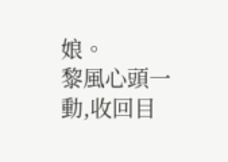娘。
黎風心頭一動,收回目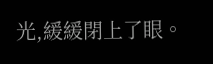光,緩緩閉上了眼。